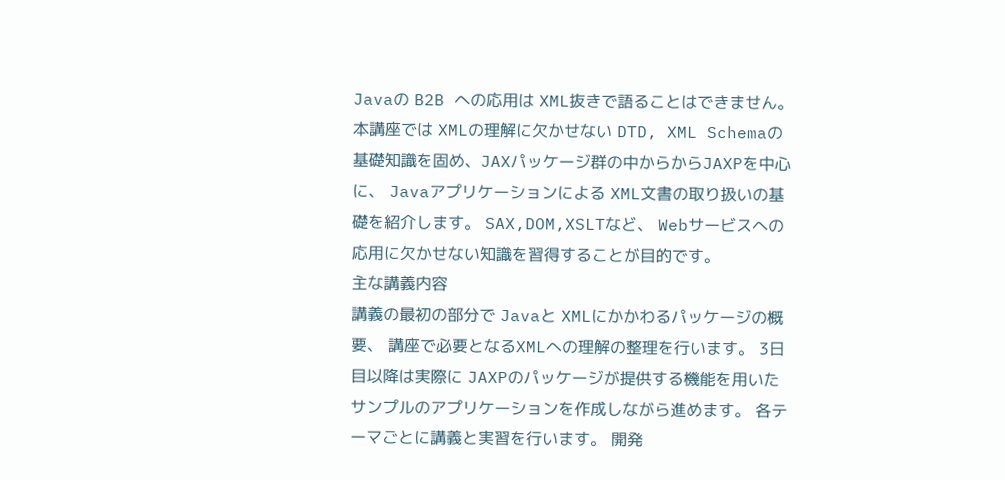Javaの B2B への応用は XML抜きで語ることはできません。 本講座では XMLの理解に欠かせない DTD, XML Schemaの 基礎知識を固め、JAXパッケージ群の中からからJAXPを中心に、 Javaアプリケーションによる XML文書の取り扱いの基礎を紹介します。 SAX,DOM,XSLTなど、 Webサービスへの応用に欠かせない知識を習得することが目的です。
主な講義内容
講義の最初の部分で Javaと XMLにかかわるパッケージの概要、 講座で必要となるXMLへの理解の整理を行います。 3日目以降は実際に JAXPのパッケージが提供する機能を用いた サンプルのアプリケーションを作成しながら進めます。 各テーマごとに講義と実習を行います。 開発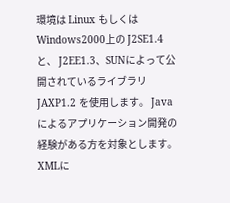環境は Linux もしくは Windows2000上の J2SE1.4 と、 J2EE1.3、SUNによって公開されているライブラリ JAXP1.2 を使用します。 Javaによるアプリケーション開発の経験がある方を対象とします。 XMLに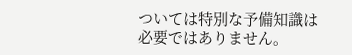ついては特別な予備知識は必要ではありません。